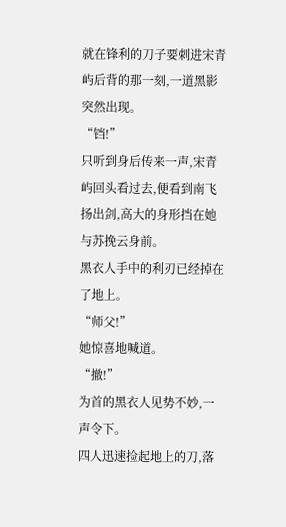就在锋利的刀子要刺进宋青屿后背的那一刻,一道黑影突然出现。
“铛!”
只听到身后传来一声,宋青屿回头看过去,便看到南飞扬出剑,高大的身形挡在她与苏挽云身前。
黑衣人手中的利刃已经掉在了地上。
“师父!”
她惊喜地喊道。
“撤!”
为首的黑衣人见势不妙,一声令下。
四人迅速捡起地上的刀,落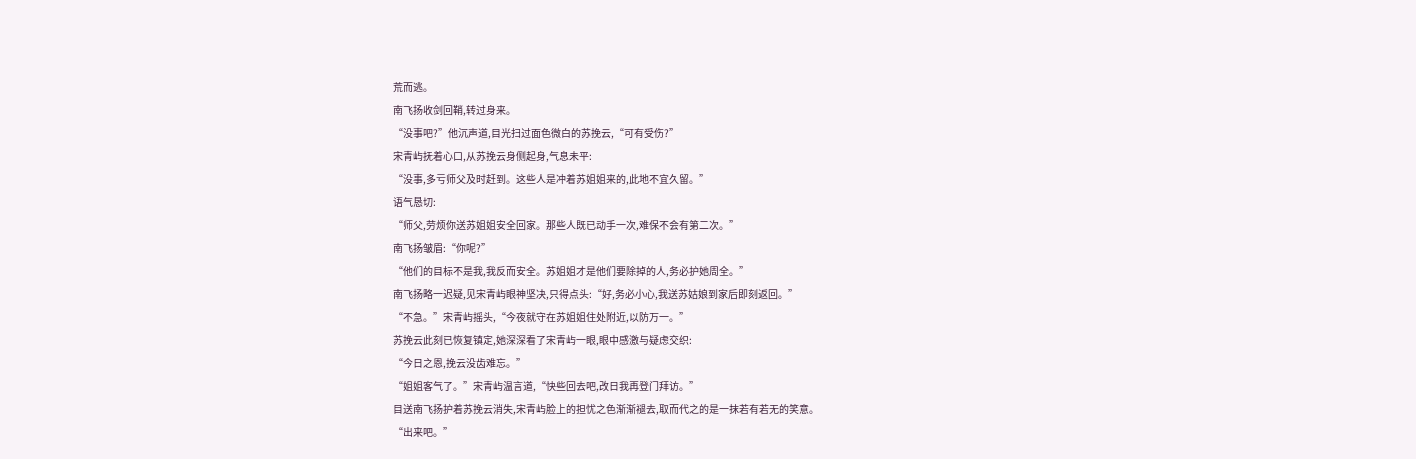荒而逃。
南飞扬收剑回鞘,转过身来。
“没事吧?”他沉声道,目光扫过面色微白的苏挽云,“可有受伤?”
宋青屿抚着心口,从苏挽云身侧起身,气息未平:
“没事,多亏师父及时赶到。这些人是冲着苏姐姐来的,此地不宜久留。”
语气恳切:
“师父,劳烦你送苏姐姐安全回家。那些人既已动手一次,难保不会有第二次。”
南飞扬皱眉:“你呢?”
“他们的目标不是我,我反而安全。苏姐姐才是他们要除掉的人,务必护她周全。”
南飞扬略一迟疑,见宋青屿眼神坚决,只得点头:“好,务必小心,我送苏姑娘到家后即刻返回。”
“不急。”宋青屿摇头,“今夜就守在苏姐姐住处附近,以防万一。”
苏挽云此刻已恢复镇定,她深深看了宋青屿一眼,眼中感激与疑虑交织:
“今日之恩,挽云没齿难忘。”
“姐姐客气了。”宋青屿温言道,“快些回去吧,改日我再登门拜访。”
目送南飞扬护着苏挽云消失,宋青屿脸上的担忧之色渐渐褪去,取而代之的是一抹若有若无的笑意。
“出来吧。”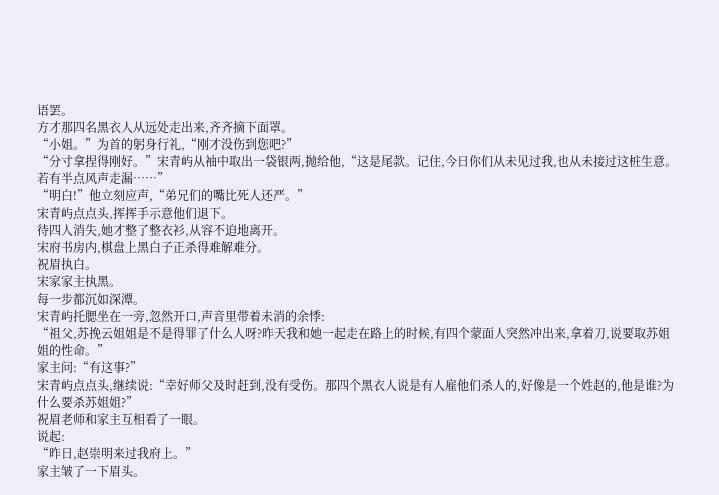语罢。
方才那四名黑衣人从远处走出来,齐齐摘下面罩。
“小姐。”为首的躬身行礼,“刚才没伤到您吧?”
“分寸拿捏得刚好。”宋青屿从袖中取出一袋银两,抛给他,“这是尾款。记住,今日你们从未见过我,也从未接过这桩生意。若有半点风声走漏……”
“明白!”他立刻应声,“弟兄们的嘴比死人还严。”
宋青屿点点头,挥挥手示意他们退下。
待四人消失,她才整了整衣衫,从容不迫地离开。
宋府书房内,棋盘上黑白子正杀得难解难分。
祝眉执白。
宋家家主执黑。
每一步都沉如深潭。
宋青屿托腮坐在一旁,忽然开口,声音里带着未消的余悸:
“祖父,苏挽云姐姐是不是得罪了什么人呀?昨天我和她一起走在路上的时候,有四个蒙面人突然冲出来,拿着刀,说要取苏姐姐的性命。”
家主问:“有这事?”
宋青屿点点头,继续说:“幸好师父及时赶到,没有受伤。那四个黑衣人说是有人雇他们杀人的,好像是一个姓赵的,他是谁?为什么要杀苏姐姐?”
祝眉老师和家主互相看了一眼。
说起:
“昨日,赵崇明来过我府上。”
家主皱了一下眉头。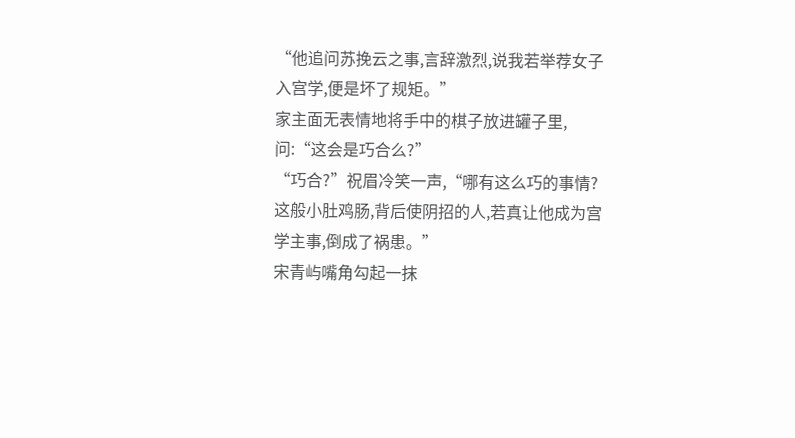“他追问苏挽云之事,言辞激烈,说我若举荐女子入宫学,便是坏了规矩。”
家主面无表情地将手中的棋子放进罐子里,问:“这会是巧合么?”
“巧合?”祝眉冷笑一声,“哪有这么巧的事情?这般小肚鸡肠,背后使阴招的人,若真让他成为宫学主事,倒成了祸患。”
宋青屿嘴角勾起一抹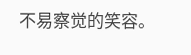不易察觉的笑容。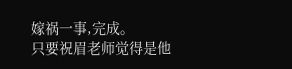嫁祸一事,完成。
只要祝眉老师觉得是他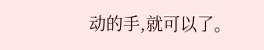动的手,就可以了。